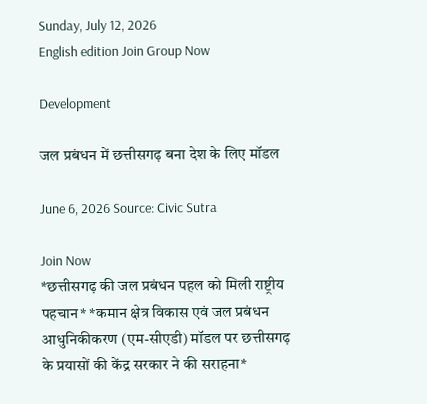Sunday, July 12, 2026
English edition Join Group Now

Development

जल प्रबंधन में छत्तीसगढ़ बना देश के लिए मॉडल

June 6, 2026 Source: Civic Sutra

Join Now
*छत्तीसगढ़ की जल प्रबंधन पहल को मिली राष्ट्रीय पहचान* *कमान क्षेत्र विकास एवं जल प्रबंधन आधुनिकीकरण (एम-सीएडी) मॉडल पर छत्तीसगढ़ के प्रयासों की केंद्र सरकार ने की सराहना*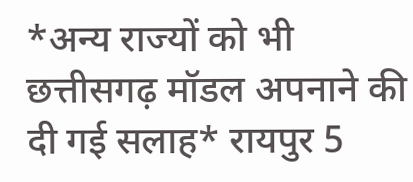*अन्य राज्यों को भी छत्तीसगढ़ मॉडल अपनाने की दी गई सलाह* रायपुर 5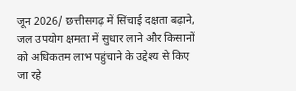जून 2026/ छत्तीसगढ़ में सिंचाई दक्षता बढ़ाने, जल उपयोग क्षमता में सुधार लाने और किसानों को अधिकतम लाभ पहुंचाने के उद्देश्य से किए जा रहे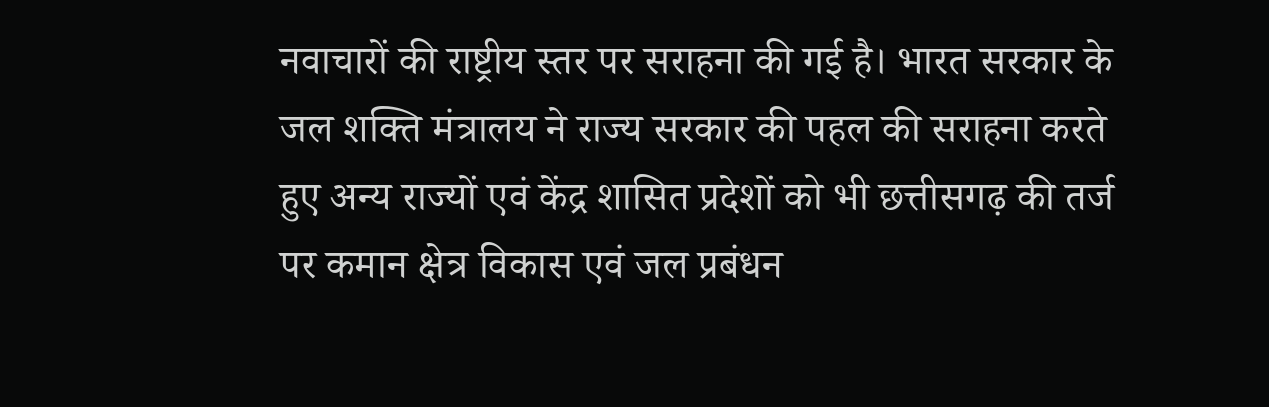नवाचारों की राष्ट्रीय स्तर पर सराहना की गई है। भारत सरकार के जल शक्ति मंत्रालय ने राज्य सरकार की पहल की सराहना करते हुए अन्य राज्यों एवं केंद्र शासित प्रदेशों को भी छत्तीसगढ़ की तर्ज पर कमान क्षेत्र विकास एवं जल प्रबंधन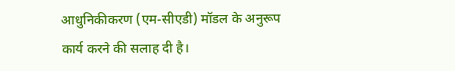आधुनिकीकरण (एम-सीएडी) मॉडल के अनुरूप कार्य करने की सलाह दी है।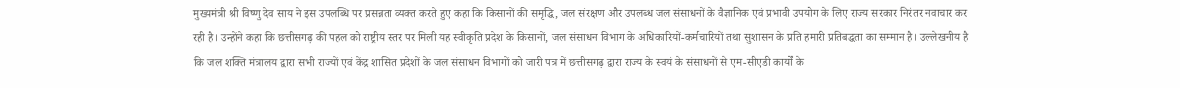मुख्यमंत्री श्री विष्णु देव साय ने इस उपलब्धि पर प्रसन्नता व्यक्त करते हुए कहा कि किसानों की समृद्धि, जल संरक्षण और उपलब्ध जल संसाधनों के वैज्ञानिक एवं प्रभावी उपयोग के लिए राज्य सरकार निरंतर नवाचार कर रही है। उन्होंने कहा कि छत्तीसगढ़ की पहल को राष्ट्रीय स्तर पर मिली यह स्वीकृति प्रदेश के किसानों, जल संसाधन विभाग के अधिकारियों-कर्मचारियों तथा सुशासन के प्रति हमारी प्रतिबद्धता का सम्मान है। उल्लेखनीय है कि जल शक्ति मंत्रालय द्वारा सभी राज्यों एवं केंद्र शासित प्रदेशों के जल संसाधन विभागों को जारी पत्र में छत्तीसगढ़ द्वारा राज्य के स्वयं के संसाधनों से एम-सीएडी कार्यों के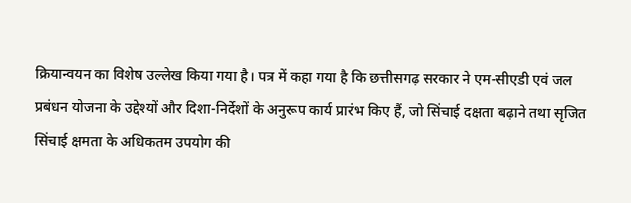क्रियान्वयन का विशेष उल्लेख किया गया है। पत्र में कहा गया है कि छत्तीसगढ़ सरकार ने एम-सीएडी एवं जल प्रबंधन योजना के उद्देश्यों और दिशा-निर्देशों के अनुरूप कार्य प्रारंभ किए हैं, जो सिंचाई दक्षता बढ़ाने तथा सृजित सिंचाई क्षमता के अधिकतम उपयोग की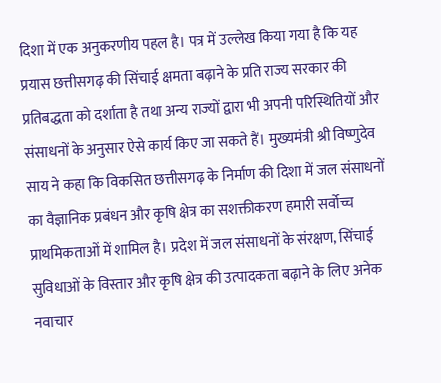दिशा में एक अनुकरणीय पहल है। पत्र में उल्लेख किया गया है कि यह प्रयास छत्तीसगढ़ की सिंचाई क्षमता बढ़ाने के प्रति राज्य सरकार की प्रतिबद्धता को दर्शाता है तथा अन्य राज्यों द्वारा भी अपनी परिस्थितियों और संसाधनों के अनुसार ऐसे कार्य किए जा सकते हैं। मुख्यमंत्री श्री विष्णुदेव साय ने कहा कि विकसित छत्तीसगढ़ के निर्माण की दिशा में जल संसाधनों का वैज्ञानिक प्रबंधन और कृषि क्षेत्र का सशक्तीकरण हमारी सर्वोच्च प्राथमिकताओं में शामिल है। प्रदेश में जल संसाधनों के संरक्षण, सिंचाई सुविधाओं के विस्तार और कृषि क्षेत्र की उत्पादकता बढ़ाने के लिए अनेक नवाचार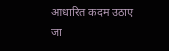आधारित कदम उठाए जा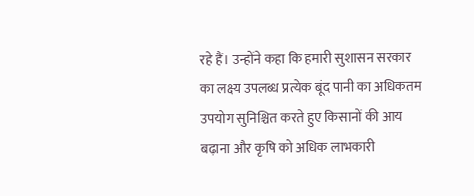रहे हैं। उन्होंने कहा कि हमारी सुशासन सरकार का लक्ष्य उपलब्ध प्रत्येक बूंद पानी का अधिकतम उपयोग सुनिश्चित करते हुए किसानों की आय बढ़ाना और कृषि को अधिक लाभकारी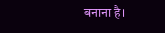बनाना है।